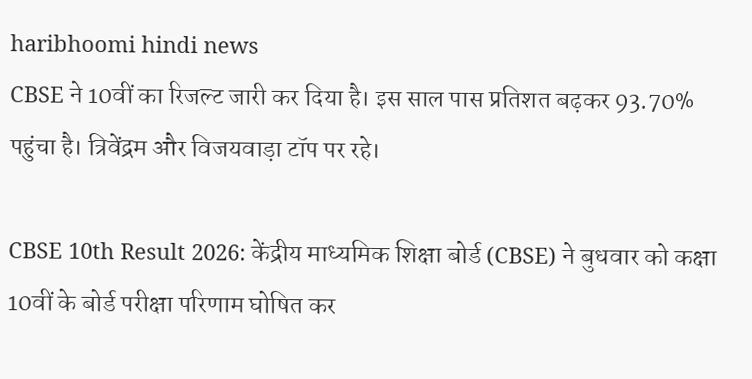haribhoomi hindi news
CBSE ने 10वीं का रिजल्ट जारी कर दिया है। इस साल पास प्रतिशत बढ़कर 93.70% पहुंचा है। त्रिवेंद्रम और विजयवाड़ा टॉप पर रहे।

CBSE 10th Result 2026: केंद्रीय माध्यमिक शिक्षा बोर्ड (CBSE) ने बुधवार को कक्षा 10वीं के बोर्ड परीक्षा परिणाम घोषित कर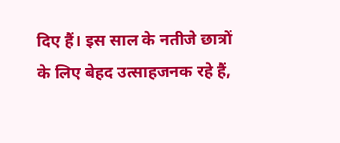दिए हैं। इस साल के नतीजे छात्रों के लिए बेहद उत्साहजनक रहे हैं,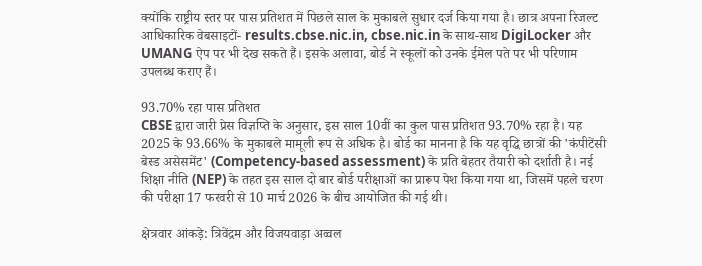क्योंकि राष्ट्रीय स्तर पर पास प्रतिशत में पिछले साल के मुकाबले सुधार दर्ज किया गया है। छात्र अपना रिजल्ट आधिकारिक वेबसाइटों- results.cbse.nic.in, cbse.nic.in के साथ-साथ DigiLocker और UMANG ऐप पर भी देख सकते हैं। इसके अलावा, बोर्ड ने स्कूलों को उनके ईमेल पते पर भी परिणाम उपलब्ध कराए हैं।

93.70% रहा पास प्रतिशत
CBSE द्वारा जारी प्रेस विज्ञप्ति के अनुसार, इस साल 10वीं का कुल पास प्रतिशत 93.70% रहा है। यह 2025 के 93.66% के मुकाबले मामूली रूप से अधिक है। बोर्ड का मानना है कि यह वृद्धि छात्रों की 'कंपीटेंसी बेस्ड असेसमेंट' (Competency-based assessment) के प्रति बेहतर तैयारी को दर्शाती है। नई शिक्षा नीति (NEP) के तहत इस साल दो बार बोर्ड परीक्षाओं का प्रारूप पेश किया गया था, जिसमें पहले चरण की परीक्षा 17 फरवरी से 10 मार्च 2026 के बीच आयोजित की गई थी।

क्षेत्रवार आंकड़े: त्रिवेंद्रम और विजयवाड़ा अव्वल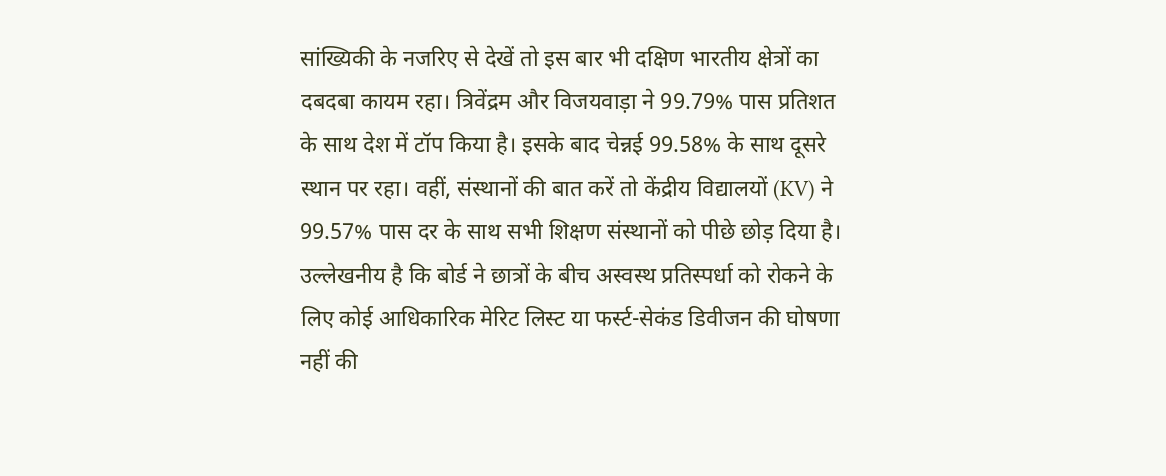सांख्यिकी के नजरिए से देखें तो इस बार भी दक्षिण भारतीय क्षेत्रों का दबदबा कायम रहा। त्रिवेंद्रम और विजयवाड़ा ने 99.79% पास प्रतिशत के साथ देश में टॉप किया है। इसके बाद चेन्नई 99.58% के साथ दूसरे स्थान पर रहा। वहीं, संस्थानों की बात करें तो केंद्रीय विद्यालयों (KV) ने 99.57% पास दर के साथ सभी शिक्षण संस्थानों को पीछे छोड़ दिया है। उल्लेखनीय है कि बोर्ड ने छात्रों के बीच अस्वस्थ प्रतिस्पर्धा को रोकने के लिए कोई आधिकारिक मेरिट लिस्ट या फर्स्ट-सेकंड डिवीजन की घोषणा नहीं की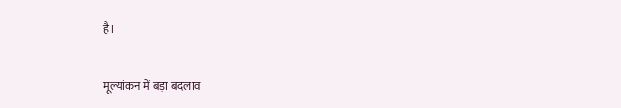है।

मूल्यांकन में बड़ा बदलाव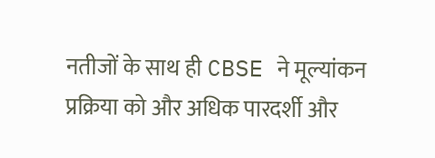नतीजों के साथ ही CBSE ने मूल्यांकन प्रक्रिया को और अधिक पारदर्शी और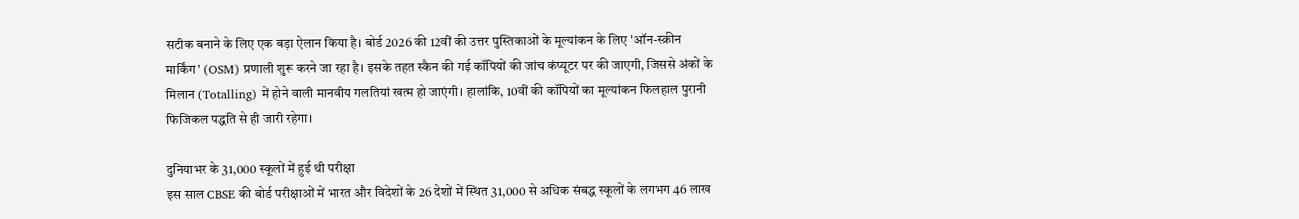सटीक बनाने के लिए एक बड़ा ऐलान किया है। बोर्ड 2026 की 12वीं की उत्तर पुस्तिकाओं के मूल्यांकन के लिए 'ऑन-स्क्रीन मार्किंग' (OSM) प्रणाली शुरू करने जा रहा है। इसके तहत स्कैन की गई कॉपियों की जांच कंप्यूटर पर की जाएगी, जिससे अंकों के मिलान (Totalling) में होने वाली मानवीय गलतियां खत्म हो जाएंगी। हालांकि, 10वीं की कॉपियों का मूल्यांकन फिलहाल पुरानी फिजिकल पद्धति से ही जारी रहेगा।

दुनियाभर के 31,000 स्कूलों में हुई थी परीक्षा
इस साल CBSE की बोर्ड परीक्षाओं में भारत और विदेशों के 26 देशों में स्थित 31,000 से अधिक संबद्ध स्कूलों के लगभग 46 लाख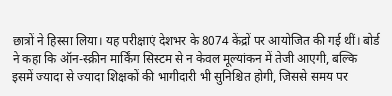छात्रों ने हिस्सा लिया। यह परीक्षाएं देशभर के 8074 केंद्रों पर आयोजित की गई थीं। बोर्ड ने कहा कि ऑन-स्क्रीन मार्किंग सिस्टम से न केवल मूल्यांकन में तेजी आएगी, बल्कि इसमें ज्यादा से ज्यादा शिक्षकों की भागीदारी भी सुनिश्चित होगी, जिससे समय पर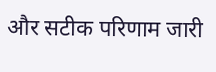और सटीक परिणाम जारी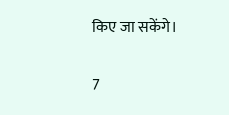किए जा सकेंगे।

7